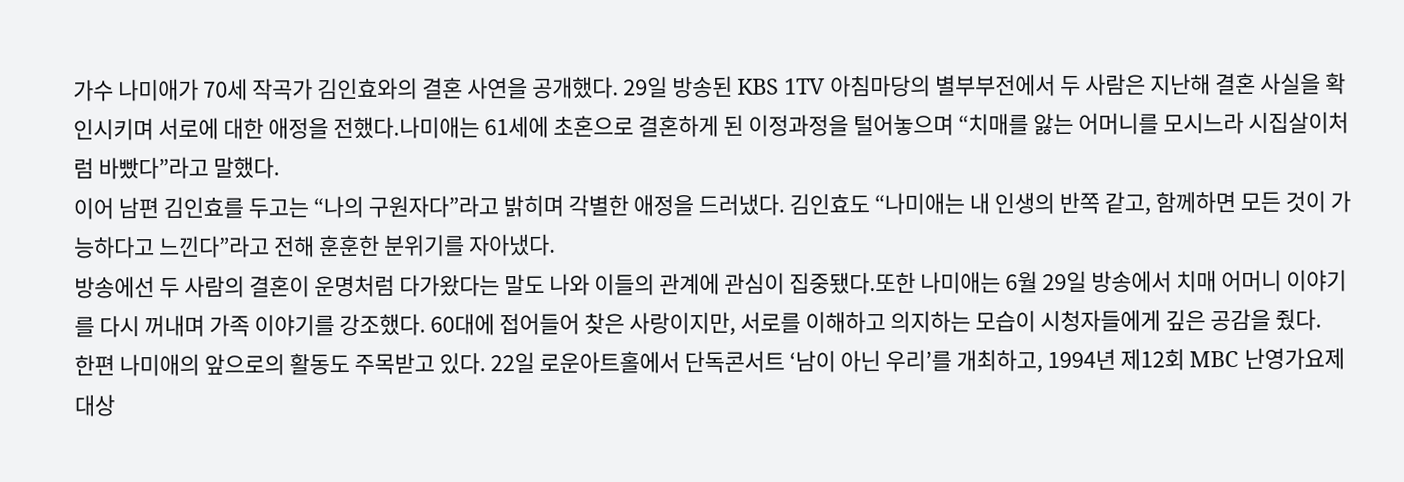가수 나미애가 70세 작곡가 김인효와의 결혼 사연을 공개했다. 29일 방송된 KBS 1TV 아침마당의 별부부전에서 두 사람은 지난해 결혼 사실을 확인시키며 서로에 대한 애정을 전했다.나미애는 61세에 초혼으로 결혼하게 된 이정과정을 털어놓으며 “치매를 앓는 어머니를 모시느라 시집살이처럼 바빴다”라고 말했다.
이어 남편 김인효를 두고는 “나의 구원자다”라고 밝히며 각별한 애정을 드러냈다. 김인효도 “나미애는 내 인생의 반쪽 같고, 함께하면 모든 것이 가능하다고 느낀다”라고 전해 훈훈한 분위기를 자아냈다.
방송에선 두 사람의 결혼이 운명처럼 다가왔다는 말도 나와 이들의 관계에 관심이 집중됐다.또한 나미애는 6월 29일 방송에서 치매 어머니 이야기를 다시 꺼내며 가족 이야기를 강조했다. 60대에 접어들어 찾은 사랑이지만, 서로를 이해하고 의지하는 모습이 시청자들에게 깊은 공감을 줬다.
한편 나미애의 앞으로의 활동도 주목받고 있다. 22일 로운아트홀에서 단독콘서트 ‘남이 아닌 우리’를 개최하고, 1994년 제12회 MBC 난영가요제 대상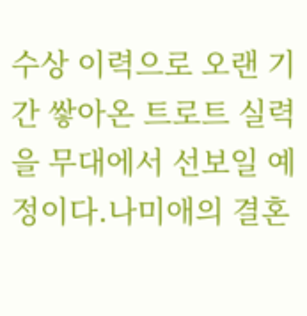수상 이력으로 오랜 기간 쌓아온 트로트 실력을 무대에서 선보일 예정이다.나미애의 결혼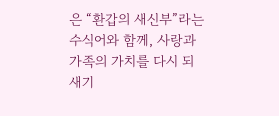은 “환갑의 새신부”라는 수식어와 함께, 사랑과 가족의 가치를 다시 되새기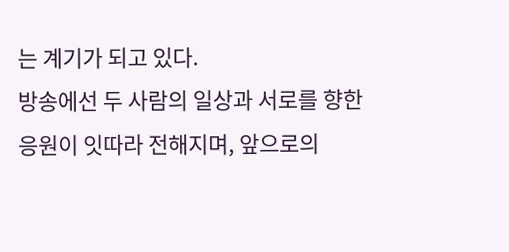는 계기가 되고 있다.
방송에선 두 사람의 일상과 서로를 향한 응원이 잇따라 전해지며, 앞으로의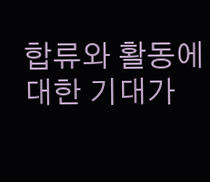합류와 활동에 대한 기대가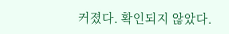커졌다. 확인되지 않았다.